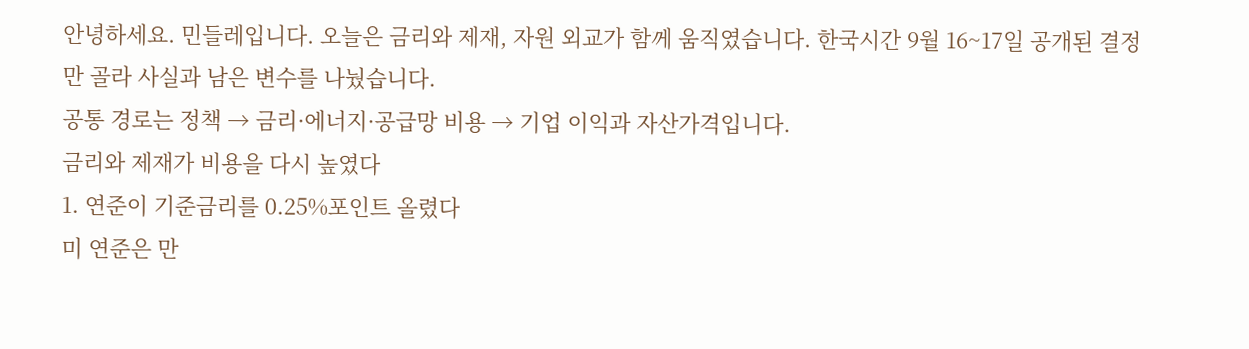안녕하세요. 민들레입니다. 오늘은 금리와 제재, 자원 외교가 함께 움직였습니다. 한국시간 9월 16~17일 공개된 결정만 골라 사실과 남은 변수를 나눴습니다.
공통 경로는 정책 → 금리·에너지·공급망 비용 → 기업 이익과 자산가격입니다.
금리와 제재가 비용을 다시 높였다
1. 연준이 기준금리를 0.25%포인트 올렸다
미 연준은 만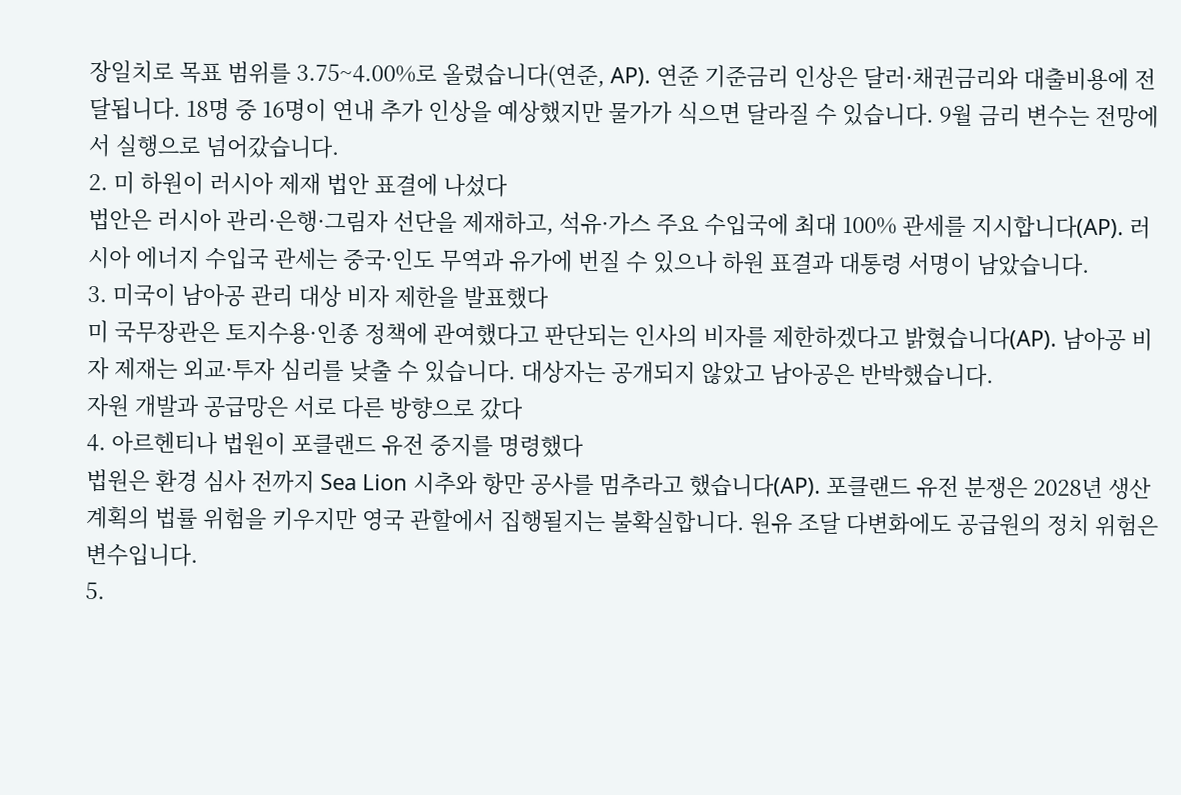장일치로 목표 범위를 3.75~4.00%로 올렸습니다(연준, AP). 연준 기준금리 인상은 달러·채권금리와 대출비용에 전달됩니다. 18명 중 16명이 연내 추가 인상을 예상했지만 물가가 식으면 달라질 수 있습니다. 9월 금리 변수는 전망에서 실행으로 넘어갔습니다.
2. 미 하원이 러시아 제재 법안 표결에 나섰다
법안은 러시아 관리·은행·그림자 선단을 제재하고, 석유·가스 주요 수입국에 최대 100% 관세를 지시합니다(AP). 러시아 에너지 수입국 관세는 중국·인도 무역과 유가에 번질 수 있으나 하원 표결과 대통령 서명이 남았습니다.
3. 미국이 남아공 관리 대상 비자 제한을 발표했다
미 국무장관은 토지수용·인종 정책에 관여했다고 판단되는 인사의 비자를 제한하겠다고 밝혔습니다(AP). 남아공 비자 제재는 외교·투자 심리를 낮출 수 있습니다. 대상자는 공개되지 않았고 남아공은 반박했습니다.
자원 개발과 공급망은 서로 다른 방향으로 갔다
4. 아르헨티나 법원이 포클랜드 유전 중지를 명령했다
법원은 환경 심사 전까지 Sea Lion 시추와 항만 공사를 멈추라고 했습니다(AP). 포클랜드 유전 분쟁은 2028년 생산 계획의 법률 위험을 키우지만 영국 관할에서 집행될지는 불확실합니다. 원유 조달 다변화에도 공급원의 정치 위험은 변수입니다.
5.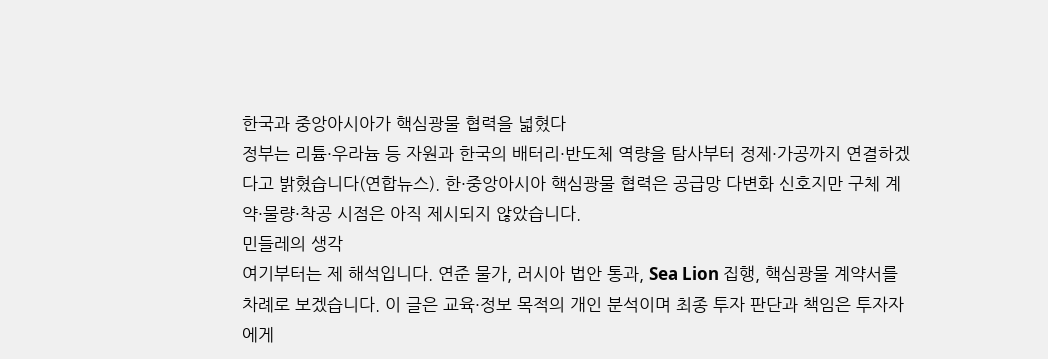한국과 중앙아시아가 핵심광물 협력을 넓혔다
정부는 리튬·우라늄 등 자원과 한국의 배터리·반도체 역량을 탐사부터 정제·가공까지 연결하겠다고 밝혔습니다(연합뉴스). 한·중앙아시아 핵심광물 협력은 공급망 다변화 신호지만 구체 계약·물량·착공 시점은 아직 제시되지 않았습니다.
민들레의 생각
여기부터는 제 해석입니다. 연준 물가, 러시아 법안 통과, Sea Lion 집행, 핵심광물 계약서를 차례로 보겠습니다. 이 글은 교육·정보 목적의 개인 분석이며 최종 투자 판단과 책임은 투자자에게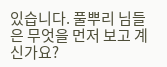있습니다. 풀뿌리 님들은 무엇을 먼저 보고 계신가요?